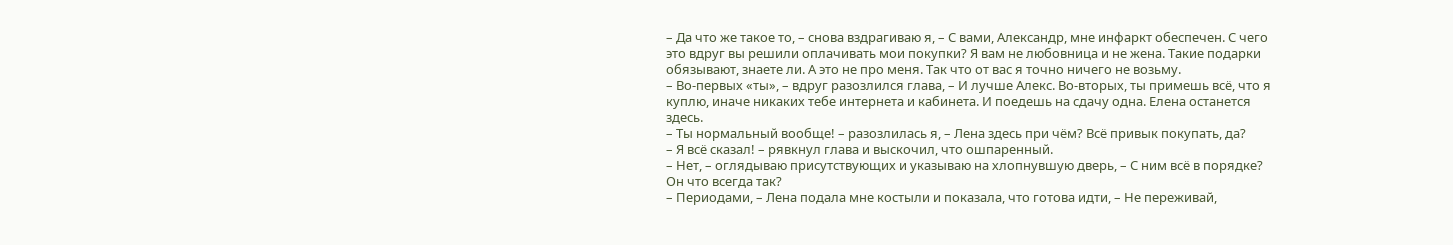– Да что же такое то, – снова вздрагиваю я, – С вами, Александр, мне инфаркт обеспечен. С чего это вдруг вы решили оплачивать мои покупки? Я вам не любовница и не жена. Такие подарки обязывают, знаете ли. А это не про меня. Так что от вас я точно ничего не возьму.
– Во-первых «ты», – вдруг разозлился глава, – И лучше Алекс. Во-вторых, ты примешь всё, что я куплю, иначе никаких тебе интернета и кабинета. И поедешь на сдачу одна. Елена останется здесь.
– Ты нормальный вообще! – разозлилась я, – Лена здесь при чём? Всё привык покупать, да?
– Я всё сказал! – рявкнул глава и выскочил, что ошпаренный.
– Нет, – оглядываю присутствующих и указываю на хлопнувшую дверь, – С ним всё в порядке? Он что всегда так?
– Периодами, – Лена подала мне костыли и показала, что готова идти, – Не переживай,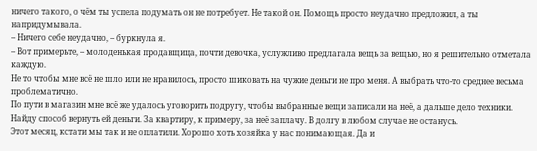ничего такого, о чём ты успела подумать он не потребует. Не такой он. Помощь просто неудачно предложил, а ты напридумывала.
– Ничего себе неудачно, – буркнула я.
– Вот примерьте, – молоденькая продавщица, почти девочка, услужливо предлагала вещь за вещью, но я решительно отметала каждую.
Не то чтобы мне всё не шло или не нравилось, просто шиковать на чужие деньги не про меня. А выбрать что-то среднее весьма проблематично.
По пути в магазин мне всё же удалось уговорить подругу, чтобы выбранные вещи записали на неё, а дальше дело техники. Найду способ вернуть ей деньги. За квартиру, к примеру, за неё заплачу. В долгу в любом случае не останусь.
Этот месяц, кстати мы так и не оплатили. Хорошо хоть хозяйка у нас понимающая. Да и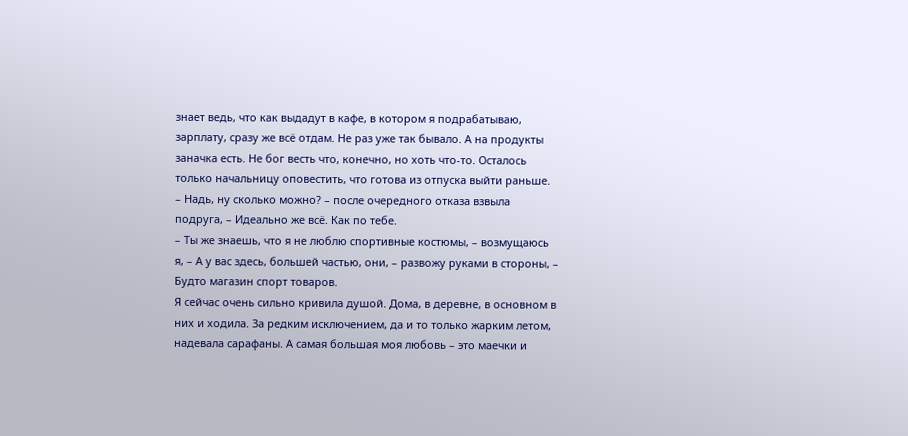знает ведь, что как выдадут в кафе, в котором я подрабатываю, зарплату, сразу же всё отдам. Не раз уже так бывало. А на продукты заначка есть. Не бог весть что, конечно, но хоть что-то. Осталось только начальницу оповестить, что готова из отпуска выйти раньше.
– Надь, ну сколько можно? – после очередного отказа взвыла подруга, – Идеально же всё. Как по тебе.
– Ты же знаешь, что я не люблю спортивные костюмы, – возмущаюсь я, – А у вас здесь, большей частью, они, – развожу руками в стороны, – Будто магазин спорт товаров.
Я сейчас очень сильно кривила душой. Дома, в деревне, в основном в них и ходила. За редким исключением, да и то только жарким летом, надевала сарафаны. А самая большая моя любовь – это маечки и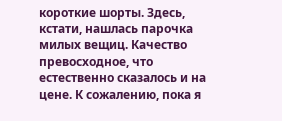короткие шорты. Здесь, кстати, нашлась парочка милых вещиц. Качество превосходное, что естественно сказалось и на цене. К сожалению, пока я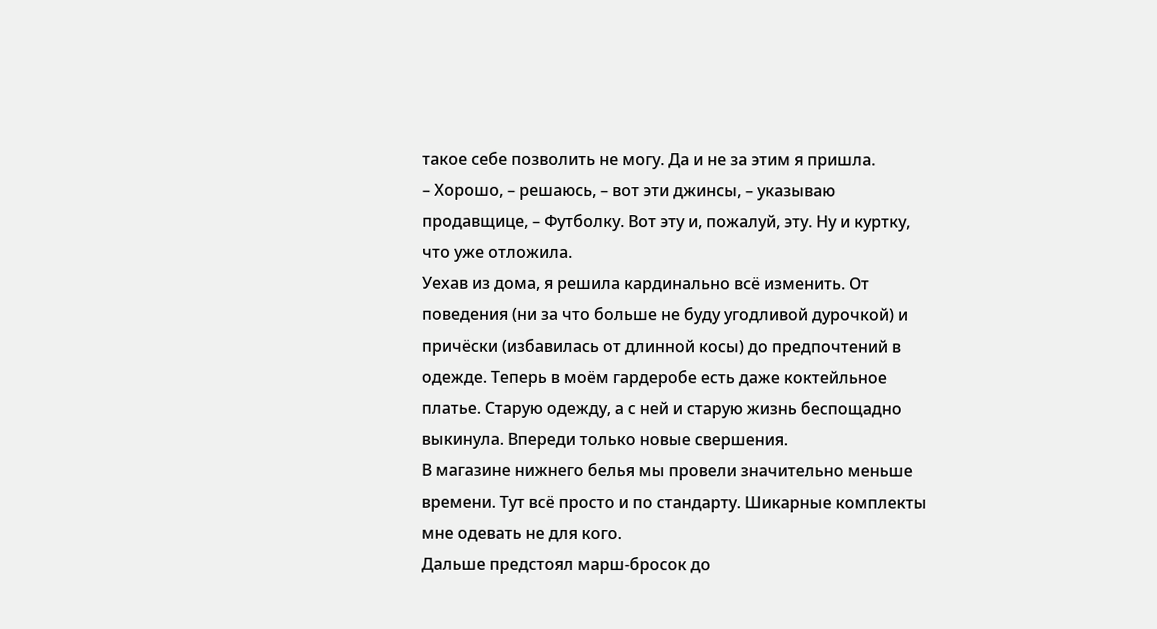такое себе позволить не могу. Да и не за этим я пришла.
– Хорошо, – решаюсь, – вот эти джинсы, – указываю продавщице, – Футболку. Вот эту и, пожалуй, эту. Ну и куртку, что уже отложила.
Уехав из дома, я решила кардинально всё изменить. От поведения (ни за что больше не буду угодливой дурочкой) и причёски (избавилась от длинной косы) до предпочтений в одежде. Теперь в моём гардеробе есть даже коктейльное платье. Старую одежду, а с ней и старую жизнь беспощадно выкинула. Впереди только новые свершения.
В магазине нижнего белья мы провели значительно меньше времени. Тут всё просто и по стандарту. Шикарные комплекты мне одевать не для кого.
Дальше предстоял марш-бросок до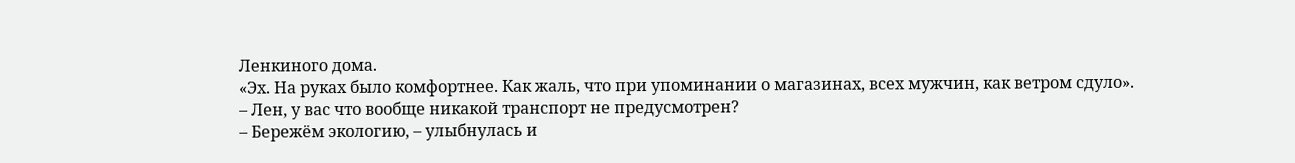Ленкиного дома.
«Эх. На руках было комфортнее. Как жаль, что при упоминании о магазинах, всех мужчин, как ветром сдуло».
– Лен, у вас что вообще никакой транспорт не предусмотрен?
– Бережём экологию, – улыбнулась и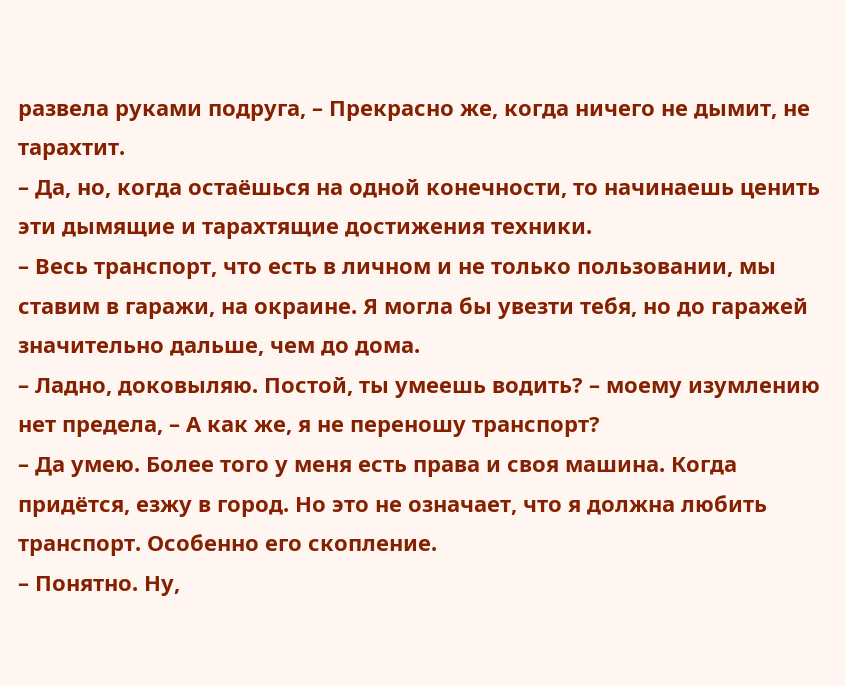развела руками подруга, – Прекрасно же, когда ничего не дымит, не тарахтит.
– Да, но, когда остаёшься на одной конечности, то начинаешь ценить эти дымящие и тарахтящие достижения техники.
– Весь транспорт, что есть в личном и не только пользовании, мы ставим в гаражи, на окраине. Я могла бы увезти тебя, но до гаражей значительно дальше, чем до дома.
– Ладно, доковыляю. Постой, ты умеешь водить? – моему изумлению нет предела, – А как же, я не переношу транспорт?
– Да умею. Более того у меня есть права и своя машина. Когда придётся, езжу в город. Но это не означает, что я должна любить транспорт. Особенно его скопление.
– Понятно. Ну,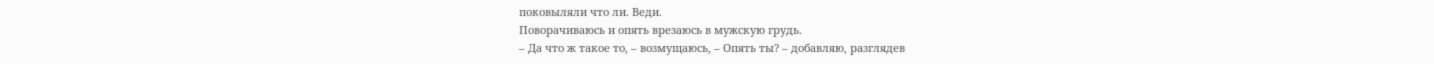поковыляли что ли. Веди.
Поворачиваюсь и опять врезаюсь в мужскую грудь.
– Да что ж такое то, – возмущаюсь, – Опять ты? – добавляю, разглядев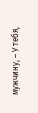мужчину, – У тебя,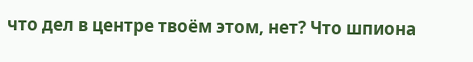что дел в центре твоём этом, нет? Что шпиона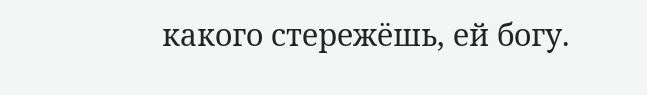какого стережёшь, ей богу.